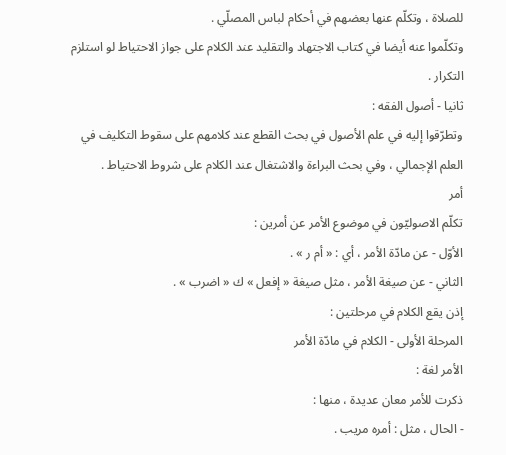للصلاة ، وتكلّم عنها بعضهم في أحكام لباس المصلّي .
وتكلّموا عنه أيضا في كتاب الاجتهاد والتقليد عند الكلام على جواز الاحتياط لو استلزم التكرار .
ثانيا - أصول الفقه :
وتطرّقوا إليه في علم الأصول في بحث القطع عند كلامهم على سقوط التكليف في العلم الإجمالي ، وفي بحث البراءة والاشتغال عند الكلام على شروط الاحتياط .
أمر
تكلّم الاصوليّون في موضوع الأمر عن أمرين :
الأوّل - عن مادّة الأمر ، أي : « أم ر » .
الثاني - عن صيغة الأمر ، مثل صيغة « إفعل » ك « اضرب » .
إذن يقع الكلام في مرحلتين :
المرحلة الأولى - الكلام في مادّة الأمر
الأمر لغة :
ذكرت للأمر معان عديدة ، منها :
- الحال ، مثل : أمره مريب .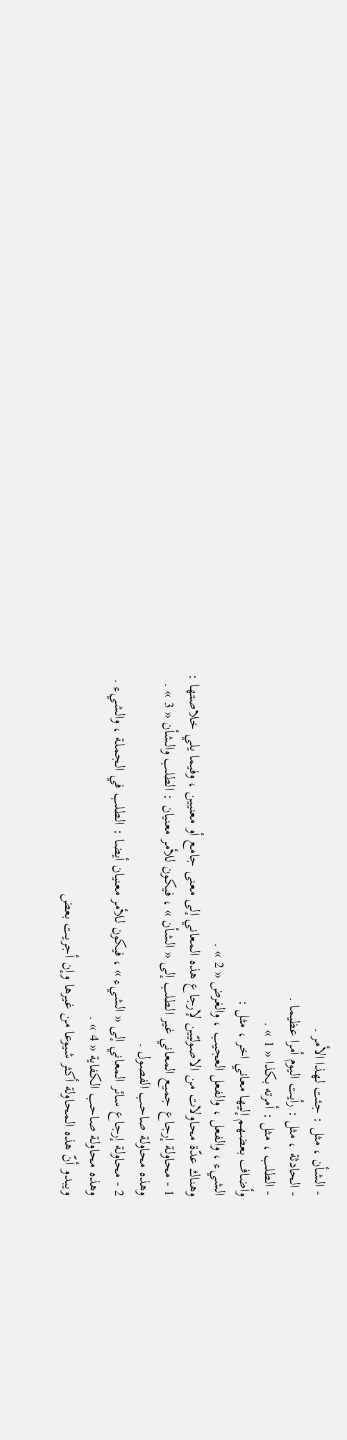- الشأن ، مثل : جئت لهذا الأمر .
- الحادثة ، مثل : رأيت اليوم أمرا عظيما .
- الطلب ، مثل : أمرته بكذا « 1 » .
وأضاف بعضهم إليها معاني اخر ، مثل :
الشيء ، والفعل ، والفعل العجيب ، والغرض « 2 » .
وهناك عدّة محاولات من الاصوليّين لإرجاع هذه المعاني إلى معنى جامع أو معنيين ، وفيما يلي خلاصتها :
1 - محاولة إرجاع جميع المعاني غير الطلب إلى « الشأن » ، فيكون للأمر معنيان : الطلب والشأن « 3 » .
وهذه محاولة صاحب الفصول .
2 - محاولة إرجاع سائر المعاني إلى « الشيء » ، فيكون للأمر معنيان أيضا : الطلب في الجملة ، والشيء .
وهذه محاولة صاحب الكفاية « 4 » .
ويبدو أنّ هذه المحاولة أكثر شيوعا من غيرها وإن أجريت بعض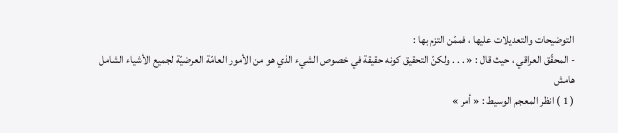التوضيحات والتعديلات عليها ، فممّن التزم بها :
- المحقّق العراقي ، حيث قال : « . . . ولكنّ التحقيق كونه حقيقة في خصوص الشيء الذي هو من الأمور العامّة العرضيّة لجميع الأشياء الشامل
هامش
( 1 ) انظر المعجم الوسيط : « أمر »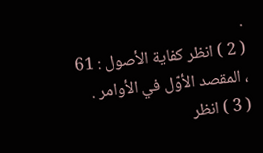.
( 2 ) انظر كفاية الأصول : 61 ، المقصد الأوّل في الأوامر .
( 3 ) انظر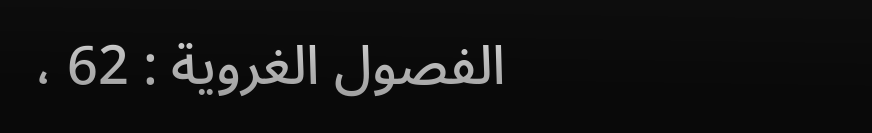الفصول الغروية : 62 ،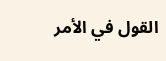القول في الأمر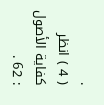.
( 4 ) انظر كفاية الأصول : 62 .